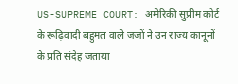US-SUPREME COURT: अमेरिकी सुप्रीम कोर्ट के रूढ़िवादी बहुमत वाले जजों ने उन राज्य कानूनों के प्रति संदेह जताया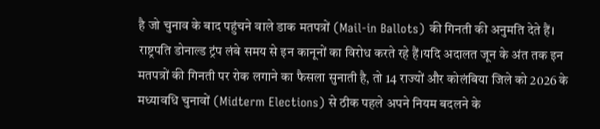है जो चुनाव के बाद पहुंचने वाले डाक मतपत्रों (Mail-in Ballots) की गिनती की अनुमति देते हैं।
राष्ट्रपति डोनाल्ड ट्रंप लंबे समय से इन कानूनों का विरोध करते रहे हैं।यदि अदालत जून के अंत तक इन मतपत्रों की गिनती पर रोक लगाने का फैसला सुनाती है, तो 14 राज्यों और कोलंबिया जिले को 2026 के मध्यावधि चुनावों (Midterm Elections) से ठीक पहले अपने नियम बदलने के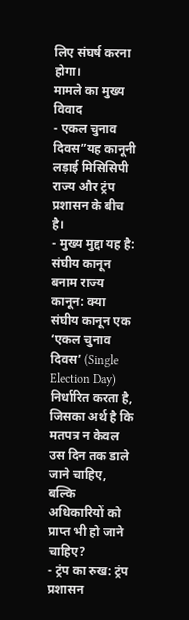लिए संघर्ष करना होगा।
मामले का मुख्य विवाद
- एकल चुनाव दिवस”यह कानूनी लड़ाई मिसिसिपी राज्य और ट्रंप प्रशासन के बीच है।
- मुख्य मुद्दा यह है: संघीय कानून बनाम राज्य कानून: क्या संघीय कानून एक ‘एकल चुनाव दिवस’ (Single Election Day) निर्धारित करता है, जिसका अर्थ है कि मतपत्र न केवल उस दिन तक डाले जाने चाहिए, बल्कि अधिकारियों को प्राप्त भी हो जाने चाहिए?
- ट्रंप का रुख: ट्रंप प्रशासन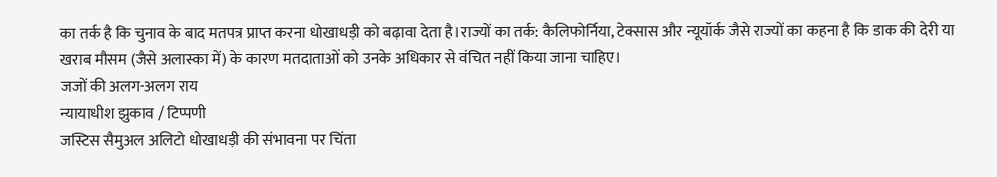का तर्क है कि चुनाव के बाद मतपत्र प्राप्त करना धोखाधड़ी को बढ़ावा देता है।राज्यों का तर्क: कैलिफोर्निया, टेक्सास और न्यूयॉर्क जैसे राज्यों का कहना है कि डाक की देरी या खराब मौसम (जैसे अलास्का में) के कारण मतदाताओं को उनके अधिकार से वंचित नहीं किया जाना चाहिए।
जजों की अलग-अलग राय
न्यायाधीश झुकाव / टिप्पणी
जस्टिस सैमुअल अलिटो धोखाधड़ी की संभावना पर चिंता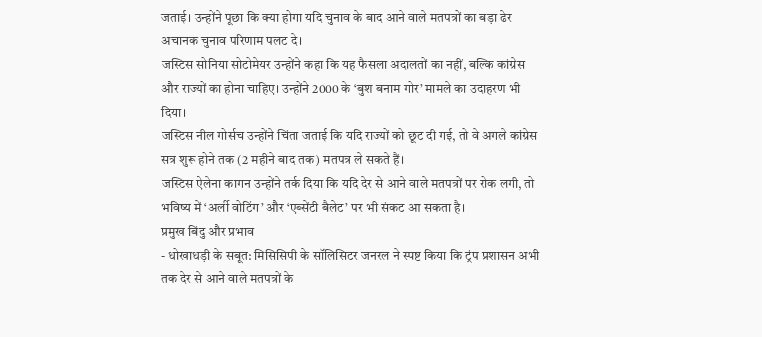जताई। उन्होंने पूछा कि क्या होगा यदि चुनाव के बाद आने वाले मतपत्रों का बड़ा ढेर अचानक चुनाव परिणाम पलट दे।
जस्टिस सोनिया सोटोमेयर उन्होंने कहा कि यह फैसला अदालतों का नहीं, बल्कि कांग्रेस और राज्यों का होना चाहिए। उन्होंने 2000 के ‘बुश बनाम गोर’ मामले का उदाहरण भी दिया।
जस्टिस नील गोर्सच उन्होंने चिंता जताई कि यदि राज्यों को छूट दी गई, तो वे अगले कांग्रेस सत्र शुरू होने तक (2 महीने बाद तक) मतपत्र ले सकते हैं।
जस्टिस ऐलेना कागन उन्होंने तर्क दिया कि यदि देर से आने वाले मतपत्रों पर रोक लगी, तो भविष्य में ‘अर्ली वोटिंग’ और ‘एब्सेंटी बैलेट’ पर भी संकट आ सकता है।
प्रमुख बिंदु और प्रभाव
- धोखाधड़ी के सबूत: मिसिसिपी के सॉलिसिटर जनरल ने स्पष्ट किया कि ट्रंप प्रशासन अभी तक देर से आने वाले मतपत्रों के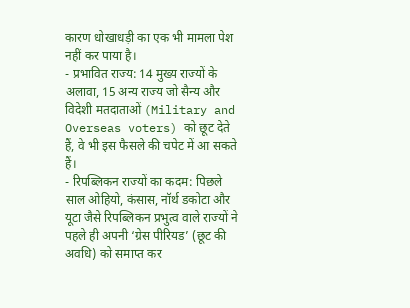कारण धोखाधड़ी का एक भी मामला पेश नहीं कर पाया है।
- प्रभावित राज्य: 14 मुख्य राज्यों के अलावा, 15 अन्य राज्य जो सैन्य और विदेशी मतदाताओं (Military and Overseas voters) को छूट देते हैं, वे भी इस फैसले की चपेट में आ सकते हैं।
- रिपब्लिकन राज्यों का कदम: पिछले साल ओहियो, कंसास, नॉर्थ डकोटा और यूटा जैसे रिपब्लिकन प्रभुत्व वाले राज्यों ने पहले ही अपनी ‘ग्रेस पीरियड’ (छूट की अवधि) को समाप्त कर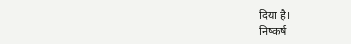दिया है।
निष्कर्ष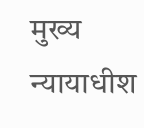मुख्य न्यायाधीश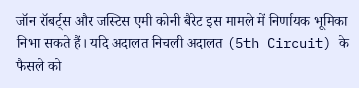जॉन रॉबर्ट्स और जस्टिस एमी कोनी बैरेट इस मामले में निर्णायक भूमिका निभा सकते हैं। यदि अदालत निचली अदालत (5th Circuit) के फैसले को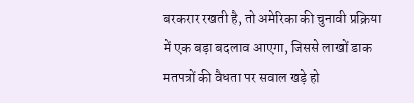बरकरार रखती है, तो अमेरिका की चुनावी प्रक्रिया में एक बड़ा बदलाव आएगा, जिससे लाखों डाक मतपत्रों की वैधता पर सवाल खड़े हो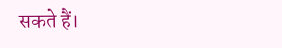सकते हैं।